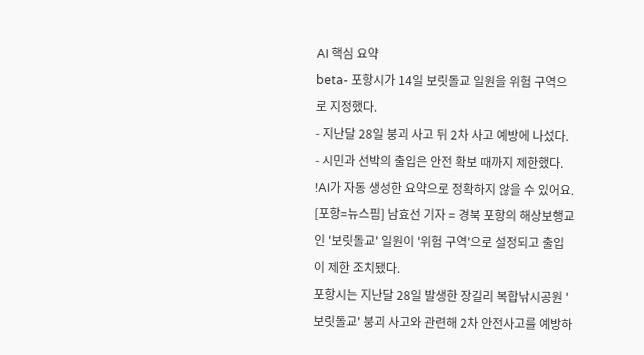AI 핵심 요약
beta- 포항시가 14일 보릿돌교 일원을 위험 구역으로 지정했다.
- 지난달 28일 붕괴 사고 뒤 2차 사고 예방에 나섰다.
- 시민과 선박의 출입은 안전 확보 때까지 제한했다.
!AI가 자동 생성한 요약으로 정확하지 않을 수 있어요.
[포항=뉴스핌] 남효선 기자 = 경북 포항의 해상보행교인 '보릿돌교' 일원이 '위험 구역'으로 설정되고 출입이 제한 조치됐다.
포항시는 지난달 28일 발생한 장길리 복합낚시공원 '보릿돌교' 붕괴 사고와 관련해 2차 안전사고를 예방하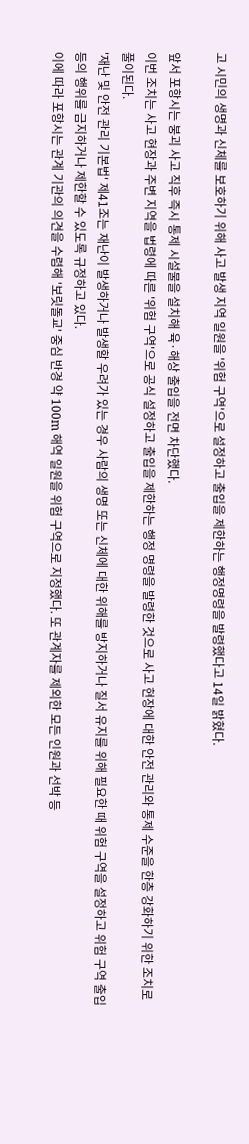고 시민의 생명과 신체를 보호하기 위해 사고 발생 지역 일원을 '위험 구역'으로 설정하고 출입을 제한하는 행정명령을 발령했다고 14일 밝혔다.

앞서 포항시는 붕괴 사고 직후 즉시 통제 시설물을 설치해 육·해상 출입을 전면 차단했다.
이번 조치는 사고 현장과 주변 지역을 법령에 따른 '위험 구역'으로 공식 설정하고 출입을 제한하는 행정 명령을 발령한 것으로 사고 현장에 대한 안전 관리와 통제 수준을 한층 강화하기 위한 조치로 풀이된다.
'재난 및 안전 관리 기본법' 제41조는 재난이 발생하거나 발생할 우려가 있는 경우 사람의 생명 또는 신체에 대한 위해를 방지하거나 질서 유지를 위해 필요한 때 위험 구역을 설정하고 위험 구역 출입 등의 행위를 금지하거나 제한할 수 있도록 규정하고 있다.
이에 따라 포항시는 관계 기관의 의견을 수렴해 '보릿돌교' 중심 반경 약 100m 해역 일원을 위험 구역으로 지정했다. 또 관계자를 제외한 모든 인원과 선박 등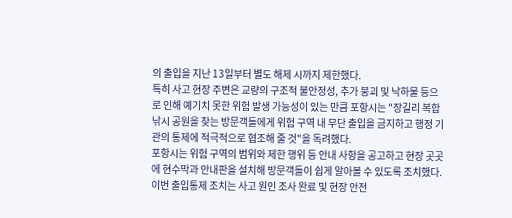의 출입을 지난 13일부터 별도 해제 시까지 제한했다.
특히 사고 현장 주변은 교량의 구조적 불안정성, 추가 붕괴 및 낙하물 등으로 인해 예기치 못한 위험 발생 가능성이 있는 만큼 포항시는 "장길리 복합 낚시 공원을 찾는 방문객들에게 위험 구역 내 무단 출입을 금지하고 행정 기관의 통제에 적극적으로 협조해 줄 것"을 독려했다.
포항시는 위험 구역의 범위와 제한 행위 등 안내 사항을 공고하고 현장 곳곳에 현수막과 안내판을 설치해 방문객들이 쉽게 알아볼 수 있도록 조치했다.
이번 출입통제 조치는 사고 원인 조사 완료 및 현장 안전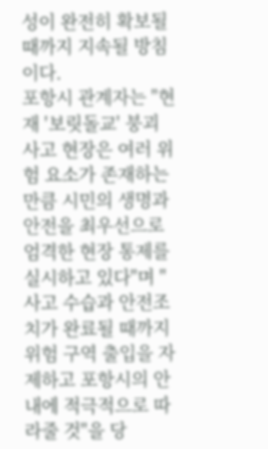성이 완전히 확보될 때까지 지속될 방침이다.
포항시 관계자는 "현재 '보릿돌교' 붕괴 사고 현장은 여러 위험 요소가 존재하는 만큼 시민의 생명과 안전을 최우선으로 엄격한 현장 통제를 실시하고 있다"며 "사고 수습과 안전조치가 완료될 때까지 위험 구역 출입을 자제하고 포항시의 안내에 적극적으로 따라줄 것"을 당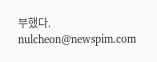부했다.
nulcheon@newspim.com